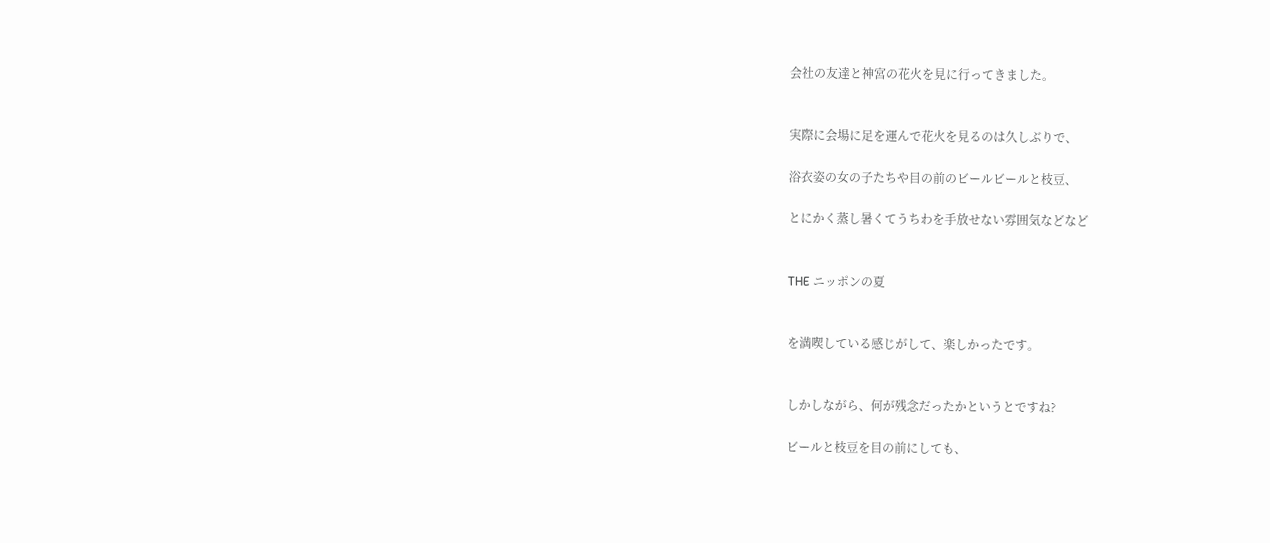会社の友達と神宮の花火を見に行ってきました。


実際に会場に足を運んで花火を見るのは久しぶりで、

浴衣姿の女の子たちや目の前のビールビールと枝豆、

とにかく蒸し暑くてうちわを手放せない雰囲気などなど


THE ニッポンの夏


を満喫している感じがして、楽しかったです。


しかしながら、何が残念だったかというとですね?

ビールと枝豆を目の前にしても、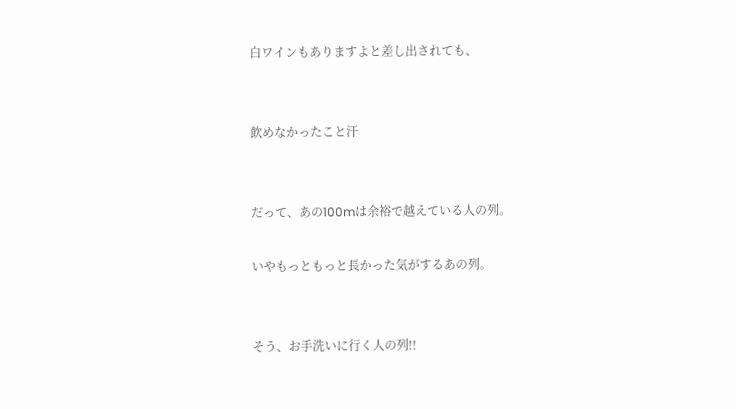白ワインもありますよと差し出されても、


飲めなかったこと汗


だって、あの100mは余裕で越えている人の列。

いやもっともっと長かった気がするあの列。


そう、お手洗いに行く人の列!!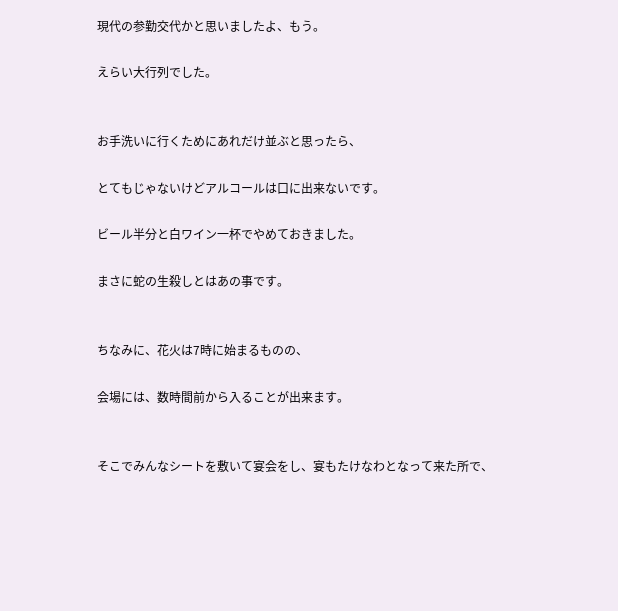現代の参勤交代かと思いましたよ、もう。

えらい大行列でした。


お手洗いに行くためにあれだけ並ぶと思ったら、

とてもじゃないけどアルコールは口に出来ないです。

ビール半分と白ワイン一杯でやめておきました。

まさに蛇の生殺しとはあの事です。


ちなみに、花火は7時に始まるものの、

会場には、数時間前から入ることが出来ます。


そこでみんなシートを敷いて宴会をし、宴もたけなわとなって来た所で、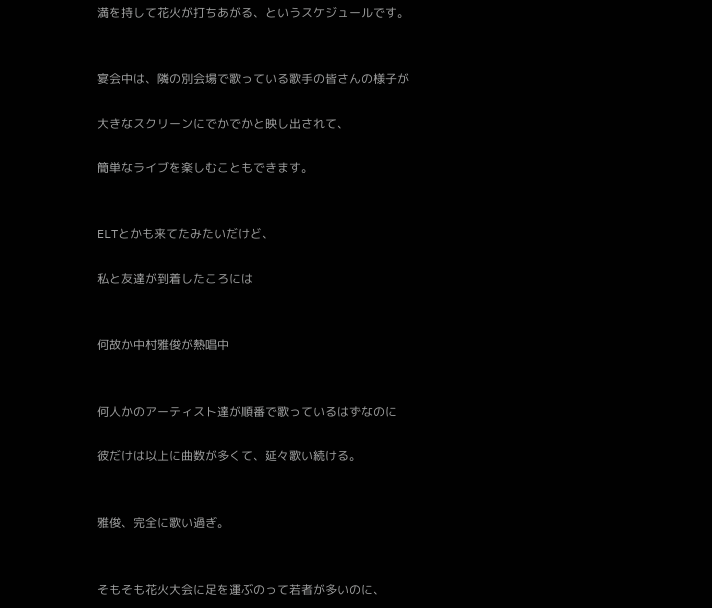満を持して花火が打ちあがる、というスケジュールです。


宴会中は、隣の別会場で歌っている歌手の皆さんの様子が

大きなスクリーンにでかでかと映し出されて、

簡単なライブを楽しむこともできます。


ELTとかも来てたみたいだけど、

私と友達が到着したころには


何故か中村雅俊が熱唱中


何人かのアーティスト達が順番で歌っているはずなのに

彼だけは以上に曲数が多くて、延々歌い続ける。


雅俊、完全に歌い過ぎ。


そもそも花火大会に足を運ぶのって若者が多いのに、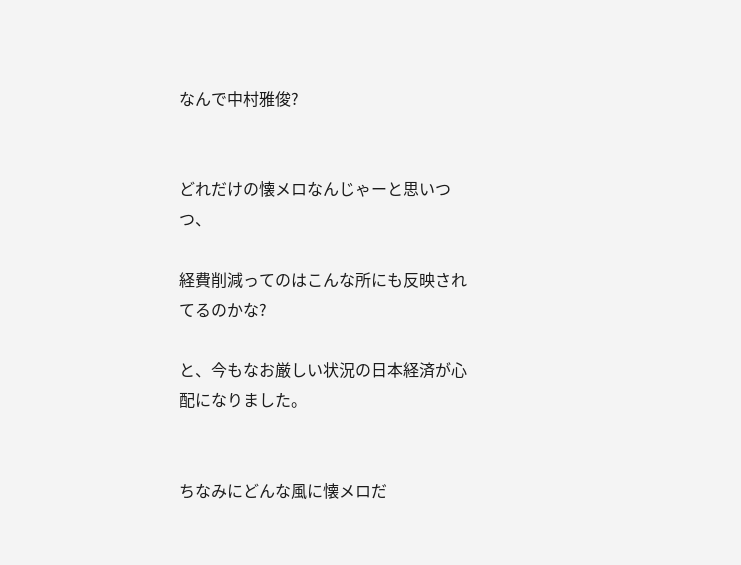なんで中村雅俊?


どれだけの懐メロなんじゃーと思いつつ、

経費削減ってのはこんな所にも反映されてるのかな?

と、今もなお厳しい状況の日本経済が心配になりました。


ちなみにどんな風に懐メロだ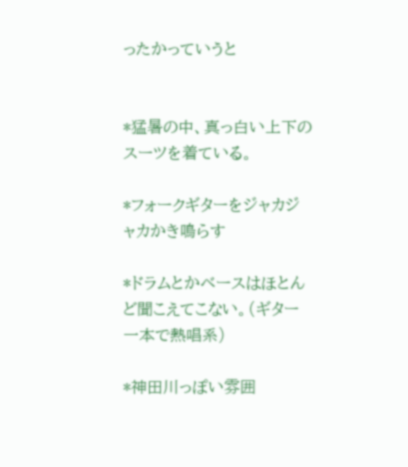ったかっていうと


*猛暑の中、真っ白い上下のスーツを着ている。

*フォークギターをジャカジャカかき鳴らす

*ドラムとかベースはほとんど聞こえてこない。(ギター一本で熱唱系)

*神田川っぽい雰囲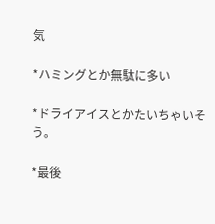気

*ハミングとか無駄に多い

*ドライアイスとかたいちゃいそう。

*最後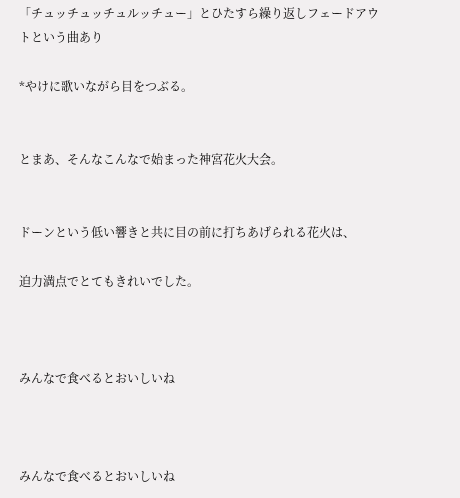「チュッチュッチュルッチュー」とひたすら繰り返しフェードアウトという曲あり

*やけに歌いながら目をつぶる。


とまあ、そんなこんなで始まった神宮花火大会。


ドーンという低い響きと共に目の前に打ちあげられる花火は、

迫力満点でとてもきれいでした。



みんなで食べるとおいしいね



みんなで食べるとおいしいね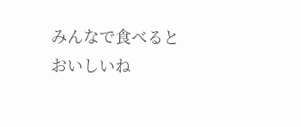みんなで食べるとおいしいね